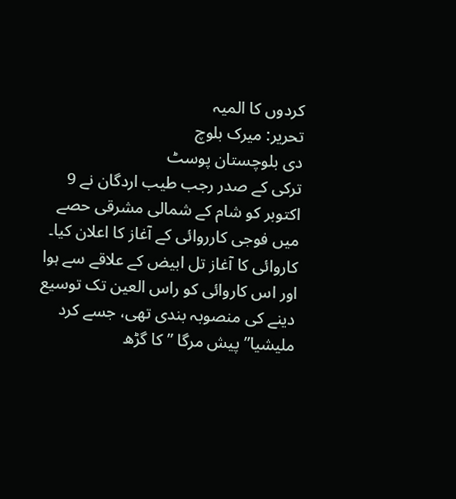کردوں کا المیہ
تحریر: میرک بلوچ
دی بلوچستان پوسٹ
ترکی کے صدر رجب طیب اردگان نے 9 اکتوبر کو شام کے شمالی مشرقی حصے میں فوجی کارروائی کے آغاز کا اعلان کیا۔ کاروائی کا آغاز تل ابیض کے علاقے سے ہوا اور اس کاروائی کو راس العین تک توسیع دینے کی منصوبہ بندی تھی، جسے کرد ملیشیا” پیش مرگا ” کا گڑھ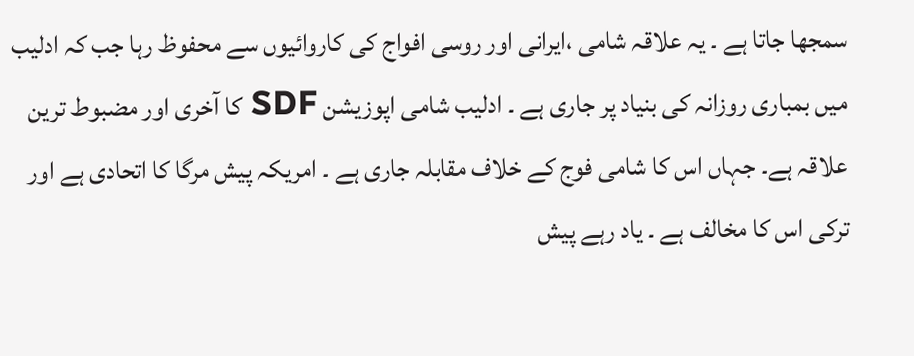سمجھا جاتا ہے ۔ یہ علاقہ شامی ،ایرانی اور روسی افواج کی کاروائیوں سے محفوظ رہا جب کہ ادلیب میں بمباری روزانہ کی بنیاد پر جاری ہے ۔ ادلیب شامی اپوزیشن SDF کا آخری اور مضبوط ترین علاقہ ہے۔ جہاں اس کا شامی فوج کے خلاف مقابلہ جاری ہے ۔ امریکہ پیش مرگا کا اتحادی ہے اور ترکی اس کا مخالف ہے ۔ یاد رہے پیش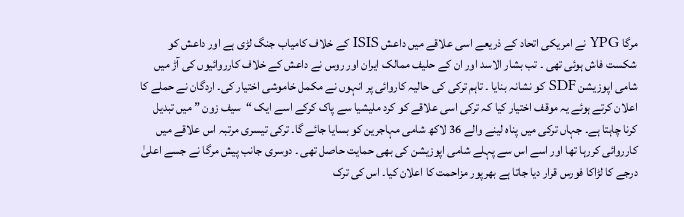مرگا YPG نے امریکی اتحاد کے ذریعے اسی علاقے میں داعش ISIS کے خلاف کامیاب جنگ لڑی ہے اور داعش کو شکست فاش ہوئی تھی ۔ تب بشار الاسد اور ان کے حلیف ممالک ایران اور روس نے داعش کے خلاف کارروائیوں کی آڑ میں شامی اپوزیشن SDF کو نشانہ بنایا ۔ تاہم ترکی کی حالیہ کاروائی پر انہوں نے مکمل خاموشی اختیار کی۔ اردگان نے حملے کا اعلان کرتے ہوئے یہ موقف اختیار کیا کہ ترکی اسی علاقے کو کرد ملیشیا سے پاک کرکے اسے ایک “سیف زون ” میں تبدیل کرنا چاہتا ہے۔ جہاں ترکی میں پناہ لینے والے 36 لاکھ شامی مہاجرین کو بسایا جائے گا۔ ترکی تیسری مرتبہ اس علاقے میں کارروائی کررہا تھا اور اسے اس سے پہلے شامی اپوزیشن کی بھی حمایت حاصل تھی ۔ دوسری جانب پیش مرگا نے جسے اعلیٰ درجے کا لڑاکا فورس قرار دیا جاتا ہے بھرپور مزاحمت کا اعلان کیا۔ اس کی ترک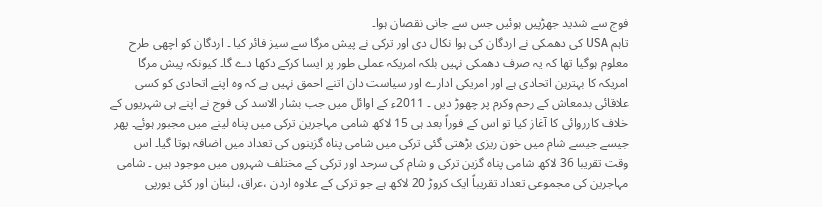فوج سے شدید جھڑپیں ہوئیں جس سے جانی نقصان ہوا۔
تاہم USA کی دھمکی نے اردگان کی ہوا نکال دی اور ترکی نے پیش مرگا سے سیز فائر کیا ۔ اردگان کو اچھی طرح معلوم ہوگیا تھا کہ یہ صرف دھمکی نہیں بلکہ امریکہ عملی طور پر ایسا کرکے دکھا دے گا۔ کیونکہ پیش مرگا امریکہ کا بہترین اتحادی ہے اور امریکی ادارے اور سیاست دان اتنے احمق نہیں ہے کہ وہ اپنے اتحادی کو کسی علاقائی بدمعاش کے رحم وکرم پر چھوڑ دیں ۔ 2011ء کے اوائل میں جب بشار الاسد کی فوج نے اپنے ہی شہریوں کے خلاف کارروائی کا آغاز کیا تو اس کے فوراً بعد ہی 15 لاکھ شامی مہاجرین ترکی میں پناہ لینے میں مجبور ہوئے۔ پھر جیسے جیسے شام میں خون ریزی بڑھتی گئی ترکی میں شامی پناہ گزینوں کی تعداد میں اضافہ ہوتا گیا۔ اس وقت تقریبا 36 لاکھ شامی پناہ گزین ترکی و شام کی سرحد اور ترکی کے مختلف شہروں میں موجود ہیں ۔ شامی مہاجرین کی مجموعی تعداد تقریباً ایک کروڑ 20 لاکھ ہے جو ترکی کے علاوہ اردن ،عراق، لبنان اور کئی یورپی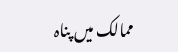ممالک میں پناہ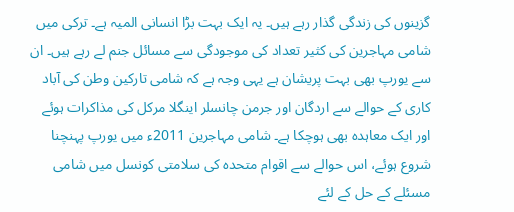گزینوں کی زندگی گذار رہے ہیں۔ یہ ایک بہت بڑا انسانی المیہ ہے۔ ترکی میں شامی مہاجرین کی کثیر تعداد کی موجودگی سے مسائل جنم لے رہے ہیں۔ ان سے یورپ بھی بہت پریشان ہے یہی وجہ ہے کہ شامی تارکین وطن کی آباد کاری کے حوالے سے اردگان اور جرمن چانسلر اینگلا مرکل کی مذاکرات ہوئے اور ایک معاہدہ بھی ہوچکا ہے۔ شامی مہاجرین 2011ء میں یورپ پہنچنا شروع ہوئے، اس حوالے سے اقوام متحدہ کی سلامتی کونسل میں شامی مسئلے کے حل کے لئے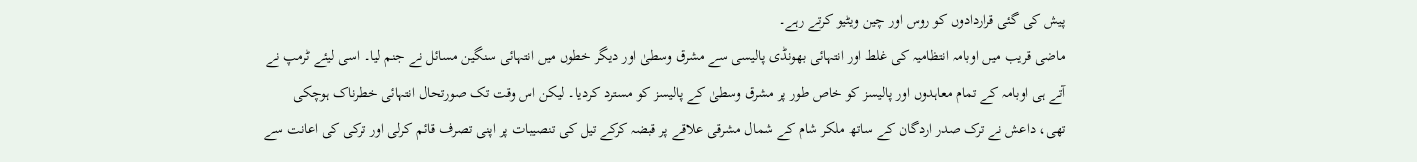پیش کی گئی قراردادوں کو روس اور چین ویٹیو کرتے رہے۔
ماضی قریب میں اوبامہ انتظامیہ کی غلط اور انتہائی بھونڈی پالیسی سے مشرق وسطیٰ اور دیگر خطوں میں انتہائی سنگین مسائل نے جنم لیا۔ اسی لیئے ٹرمپ نے آتے ہی اوبامہ کے تمام معاہدوں اور پالیسز کو خاص طور پر مشرق وسطیٰ کے پالیسز کو مسترد کردیا۔ لیکن اس وقت تک صورتحال انتہائی خطرناک ہوچکی تھی، داعش نے ترک صدر اردگان کے ساتھ ملکر شام کے شمال مشرقی علاقے پر قبضہ کرکے تیل کی تنصیبات پر اپنی تصرف قائم کرلی اور ترکی کی اعانت سے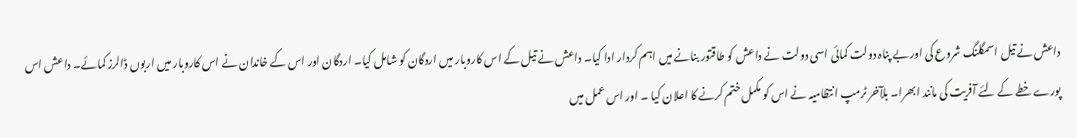داعش نے تیل اسمگلنگ شروع کی اور بے پناہ دولت کمائی اسی دولت نے داعش کو طاقتور بنانے میں اہم کردار ادا کیا۔ داعش نے تیل کے اس کاروبار میں اردگان کو شامل کیا۔ اردگان اور اس کے خاندان نے اس کاروبار میں اربوں ڈالرز کمائے۔ داعش اس پورے خطے کے لئے آفریت کی مانند ابھرا۔ بلآخر ٹرمپ انتظامیہ نے اس کو مکمل ختم کرنے کا اعلان کیا ۔ اور اس عمل میں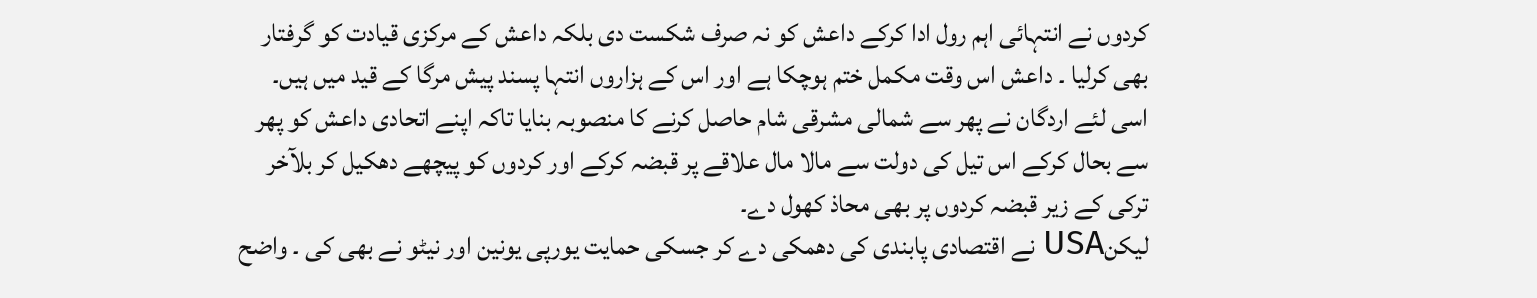کردوں نے انتہائی اہم رول ادا کرکے داعش کو نہ صرف شکست دی بلکہ داعش کے مرکزی قیادت کو گرفتار بھی کرلیا ۔ داعش اس وقت مکمل ختم ہوچکا ہے اور اس کے ہزاروں انتہا پسند پیش مرگا کے قید میں ہیں۔ اسی لئے اردگان نے پھر سے شمالی مشرقی شام حاصل کرنے کا منصوبہ بنایا تاکہ اپنے اتحادی داعش کو پھر سے بحال کرکے اس تیل کی دولت سے مالا مال علاقے پر قبضہ کرکے اور کردوں کو پیچھے دھکیل کر بلآخر ترکی کے زیر قبضہ کردوں پر بھی محاذ کھول دے۔
لیکنUSA نے اقتصادی پابندی کی دھمکی دے کر جسکی حمایت یورپی یونین اور نیٹو نے بھی کی ۔ واضح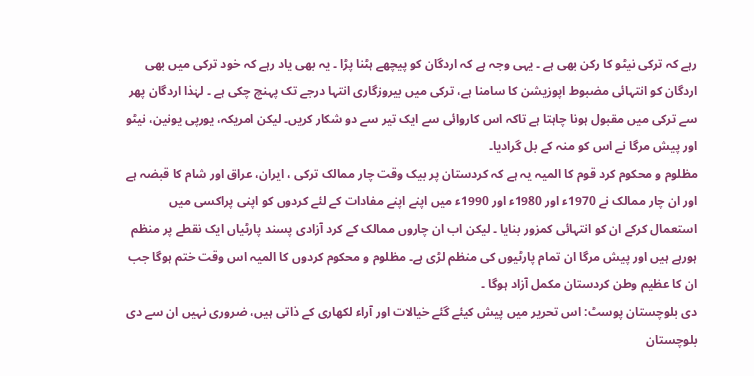رہے کہ ترکی نیٹو کا رکن بھی ہے ۔ یہی وجہ ہے کہ اردگان کو پیچھے ہٹنا پڑا ۔ یہ بھی یاد رہے کہ خود ترکی میں بھی اردگان کو انتہائی مضبوط اپوزیشن کا سامنا ہے، ترکی میں بیروزگاری انتہا درجے تک پہنچ چکی ہے ۔ لہٰذا اردگان پھر سے ترکی میں مقبول ہونا چاہتا ہے تاکہ اس کاروائی سے ایک تیر سے دو شکار کریں۔ لیکن امریکہ، یورپی یونین، نیٹو اور پیش مرگا نے اس کو منہ کے بل گرادیا۔
مظلوم و محکوم کرد قوم کا المیہ یہ ہے کہ کردستان پر بیک وقت چار ممالک ترکی ، ایران، عراق اور شام کا قبضہ ہے اور ان چار ممالک نے 1970ء اور 1980ء اور 1990ء میں اپنے اپنے مفادات کے لئے کردوں کو اپنی پراکسی میں استعمال کرکے ان کو انتہائی کمزور بنایا ۔ لیکن اب ان چاروں ممالک کے کرد آزادی پسند پارٹیاں ایک نقطے پر منظم ہورہے ہیں اور پیش مرگا ان تمام پارٹیوں کی منظم لڑی ہے۔ مظلوم و محکوم کردوں کا المیہ اس وقت ختم ہوگا جب ان کا عظیم وطن کردستان مکمل آزاد ہوگا ۔
دی بلوچستان پوسٹ: اس تحریر میں پیش کیئے گئے خیالات اور آراء لکھاری کے ذاتی ہیں، ضروری نہیں ان سے دی بلوچستان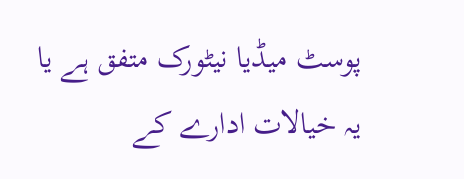پوسٹ میڈیا نیٹورک متفق ہے یا یہ خیالات ادارے کے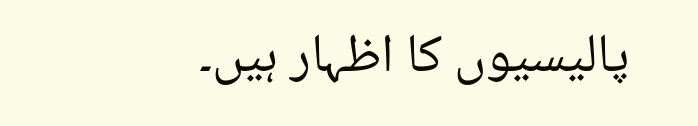پالیسیوں کا اظہار ہیں۔